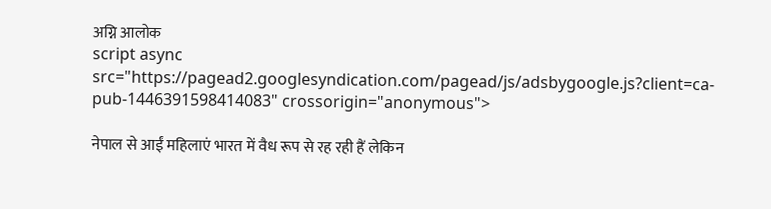अग्नि आलोक
script async src="https://pagead2.googlesyndication.com/pagead/js/adsbygoogle.js?client=ca-pub-1446391598414083" crossorigin="anonymous">

नेपाल से आईं महिलाएं भारत में वैध रूप से रह रही हैं लेकिन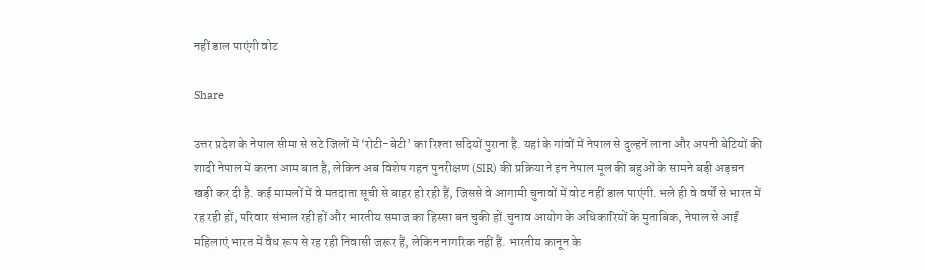नहीं डाल पाएंगी वोट

Share

उत्तर प्रदेश के नेपाल सीमा से सटे जिलों में ‘रोटी-बेटी’ का रिश्ता सदियों पुराना है. यहां के गांवों में नेपाल से दुल्हनें लाना और अपनी बेटियों की शादी नेपाल में करना आम बात है, लेकिन अब विशेष गहन पुनरीक्षण (SIR) की प्रक्रिया ने इन नेपाल मूल की बहुओं के सामने बड़ी अड़चन खड़ी कर दी है. कई मामलों में वे मतदाता सूची से बाहर हो रही हैं, जिससे वे आगामी चुनावों में वोट नहीं डाल पाएंगी. भले ही वे वर्षों से भारत में रह रही हों, परिवार संभाल रही हों और भारतीय समाज का हिस्सा बन चुकी हों.चुनाव आयोग के अधिकारियों के मुताबिक, नेपाल से आईं महिलाएं भारत में वैध रूप से रह रही निवासी जरूर हैं, लेकिन नागरिक नहीं हैं. भारतीय कानून के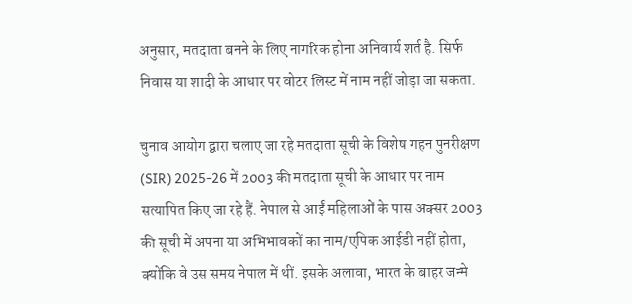अनुसार, मतदाता बनने के लिए नागरिक होना अनिवार्य शर्त है. सिर्फ निवास या शादी के आधार पर वोटर लिस्ट में नाम नहीं जोड़ा जा सकता.

चुनाव आयोग द्वारा चलाए जा रहे मतदाता सूची के विशेष गहन पुनरीक्षण (SIR) 2025-26 में 2003 की मतदाता सूची के आधार पर नाम सत्यापित किए जा रहे हैं. नेपाल से आईं महिलाओं के पास अक्सर 2003 की सूची में अपना या अभिभावकों का नाम/एपिक आईडी नहीं होता, क्योंकि वे उस समय नेपाल में थीं. इसके अलावा, भारत के बाहर जन्मे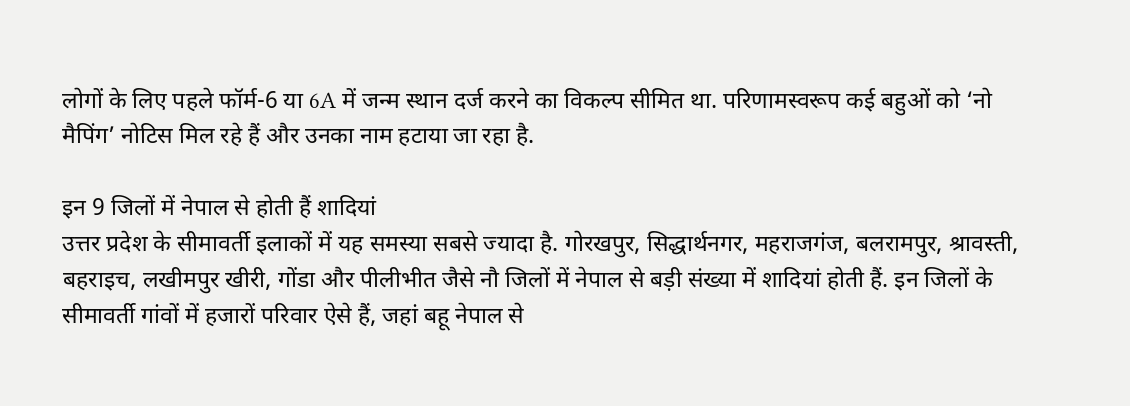लोगों के लिए पहले फॉर्म-6 या 6A में जन्म स्थान दर्ज करने का विकल्प सीमित था. परिणामस्वरूप कई बहुओं को ‘नो मैपिंग’ नोटिस मिल रहे हैं और उनका नाम हटाया जा रहा है.

इन 9 जिलों में नेपाल से होती हैं शादियां
उत्तर प्रदेश के सीमावर्ती इलाकों में यह समस्या सबसे ज्यादा है. गोरखपुर, सिद्धार्थनगर, महराजगंज, बलरामपुर, श्रावस्ती, बहराइच, लखीमपुर खीरी, गोंडा और पीलीभीत जैसे नौ जिलों में नेपाल से बड़ी संख्या में शादियां होती हैं. इन जिलों के सीमावर्ती गांवों में हजारों परिवार ऐसे हैं, जहां बहू नेपाल से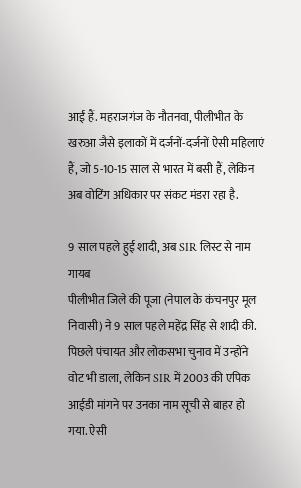आईं हैं. महराजगंज के नौतनवा, पीलीभीत के खरुआ जैसे इलाकों में दर्जनों-दर्जनों ऐसी महिलाएं हैं, जो 5-10-15 साल से भारत में बसी हैं, लेकिन अब वोटिंग अधिकार पर संकट मंडरा रहा है.

9 साल पहले हुई शादी, अब SIR लिस्ट से नाम गायब
पीलीभीत जिले की पूजा (नेपाल के कंचनपुर मूल निवासी) ने 9 साल पहले महेंद्र सिंह से शादी की. पिछले पंचायत और लोकसभा चुनाव में उन्होंने वोट भी डाला, लेकिन SIR में 2003 की एपिक आईडी मांगने पर उनका नाम सूची से बाहर हो गया. ऐसी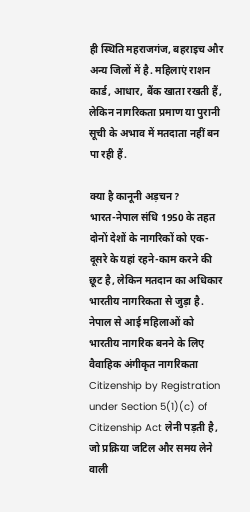ही स्थिति महराजगंज, बहराइच और अन्य जिलों में है. महिलाएं राशन कार्ड, आधार, बैंक खाता रखती हैं, लेकिन नागरिकता प्रमाण या पुरानी सूची के अभाव में मतदाता नहीं बन पा रही हैं.

क्या है कानूनी अड़चन?
भारत-नेपाल संधि 1950 के तहत दोनों देशों के नागरिकों को एक-दूसरे के यहां रहने-काम करने की छूट है, लेकिन मतदान का अधिकार भारतीय नागरिकता से जुड़ा है. नेपाल से आई महिलाओं को भारतीय नागरिक बनने के लिए वैवाहिक अंगीकृत नागरिकता Citizenship by Registration under Section 5(1)(c) of Citizenship Act लेनी पड़ती है, जो प्रक्रिया जटिल और समय लेने वाली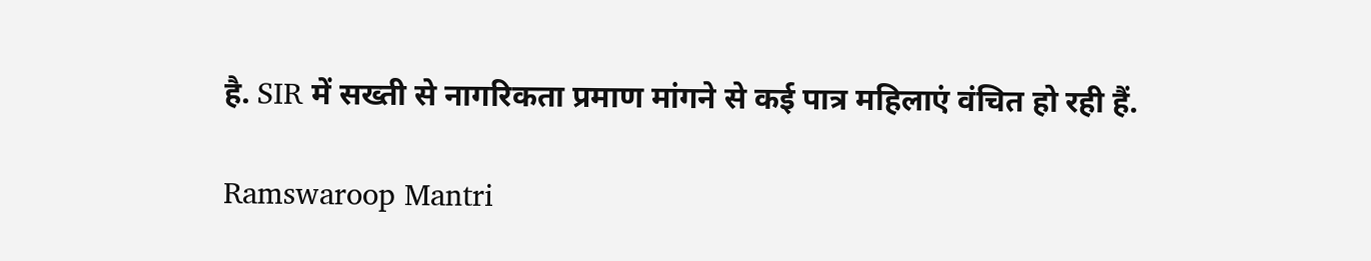है. SIR में सख्ती से नागरिकता प्रमाण मांगने से कई पात्र महिलाएं वंचित हो रही हैं.

Ramswaroop Mantri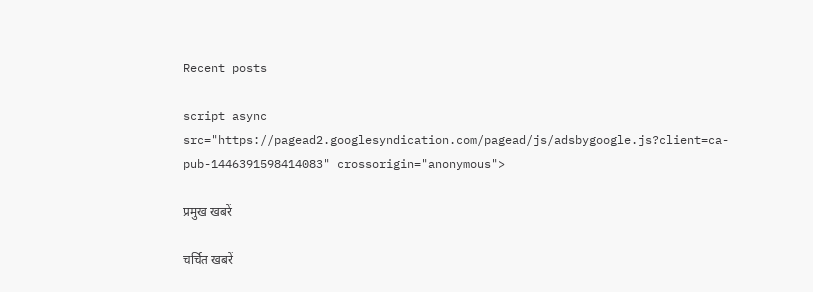Recent posts

script async src="https://pagead2.googlesyndication.com/pagead/js/adsbygoogle.js?client=ca-pub-1446391598414083" crossorigin="anonymous">

प्रमुख खबरें

चर्चित खबरें